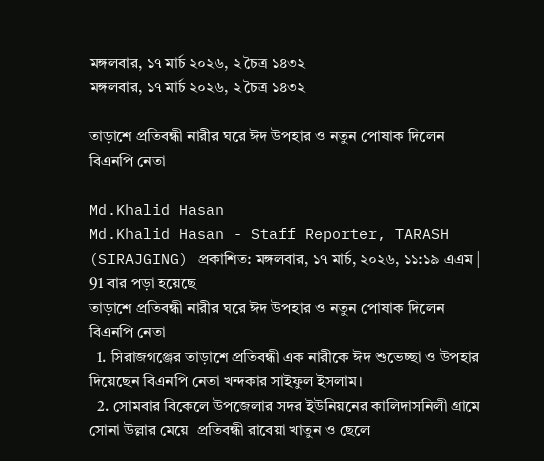মঙ্গলবার, ১৭ মার্চ ২০২৬, ২ চৈত্র ১৪৩২
মঙ্গলবার, ১৭ মার্চ ২০২৬, ২ চৈত্র ১৪৩২

তাড়াশে প্রতিবন্ধী নারীর ঘরে ঈদ উপহার ও নতুন পোষাক দিলেন বিএনপি নেতা

Md.Khalid Hasan
Md.Khalid Hasan - Staff Reporter, TARASH (SIRAJGING) প্রকাশিত: মঙ্গলবার, ১৭ মার্চ, ২০২৬, ১১:১৯ এএম | 91 বার পড়া হয়েছে
তাড়াশে প্রতিবন্ধী নারীর ঘরে ঈদ উপহার ও নতুন পোষাক দিলেন বিএনপি নেতা
  1. সিরাজগঞ্জের তাড়াশে প্রতিবন্ধী এক নারীকে ঈদ শুভেচ্ছা ও উপহার দিয়েছেন বিএনপি নেতা খন্দকার সাইফুল ইসলাম।
  2. সোমবার বিকেলে উপজেলার সদর ইউনিয়নের কালিদাসনিলী গ্রামে সোনা উল্লার মেয়ে  প্রতিবন্ধী রাবেয়া খাতুন ও ছেলে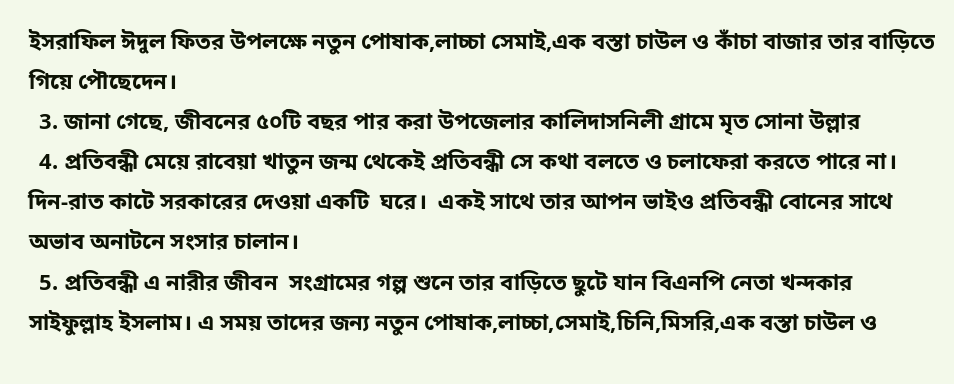ইসরাফিল ঈদুল ফিতর উপলক্ষে নতুন পোষাক,লাচ্চা সেমাই,এক বস্তা চাউল ও কাঁচা বাজার তার বাড়িতে গিয়ে পৌছেদেন।
  3. জানা গেছে, জীবনের ৫০টি বছর পার করা উপজেলার কালিদাসনিলী গ্রামে মৃত সোনা উল্লার
  4. প্রতিবন্ধী মেয়ে রাবেয়া খাতুন জন্ম থেকেই প্রতিবন্ধী সে কথা বলতে ও চলাফেরা করতে পারে না। দিন-রাত কাটে সরকারের দেওয়া একটি  ঘরে।  একই সাথে তার আপন ভাইও প্রতিবন্ধী বোনের সাথে অভাব অনাটনে সংসার চালান।
  5. প্রতিবন্ধী এ নারীর জীবন  সংগ্রামের গল্প শুনে তার বাড়িতে ছুটে যান বিএনপি নেতা খন্দকার সাইফুল্লাহ ইসলাম। এ সময় তাদের জন্য নতুন পোষাক,লাচ্চা,সেমাই,চিনি,মিসরি,এক বস্তা চাউল ও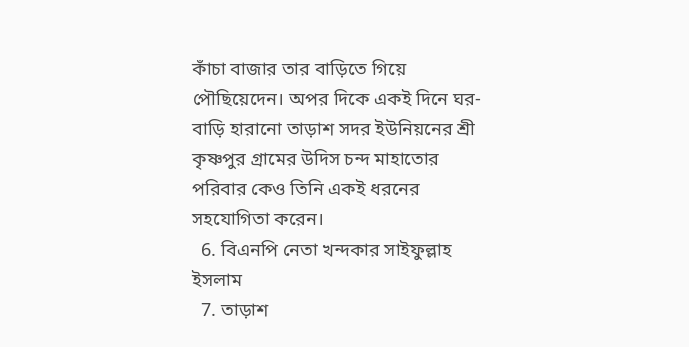কাঁচা বাজার তার বাড়িতে গিয়ে পৌছিয়েদেন। অপর দিকে একই দিনে ঘর-বাড়ি হারানো তাড়াশ সদর ইউনিয়নের শ্রী কৃষ্ণপুর গ্রামের উদিস চন্দ মাহাতোর পরিবার কেও তিনি একই ধরনের সহযোগিতা করেন।
  6. বিএনপি নেতা খন্দকার সাইফুল্লাহ ইসলাম
  7. তাড়াশ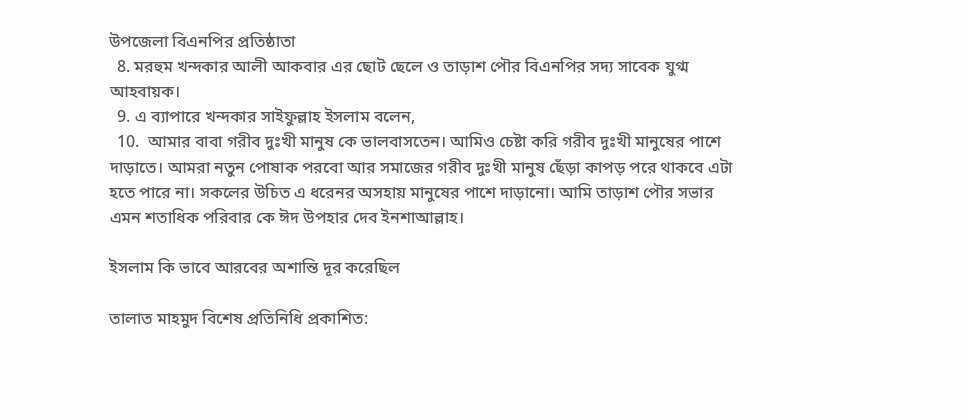উপজেলা বিএনপির প্রতিষ্ঠাতা
  8. মরহুম খন্দকার আলী আকবার এর ছোট ছেলে ও তাড়াশ পৌর বিএনপির সদ্য সাবেক যুগ্ম আহবায়ক।
  9. এ ব্যাপারে খন্দকার সাইফুল্লাহ ইসলাম বলেন,
  10.  আমার বাবা গরীব দুঃখী মানুষ কে ভালবাসতেন। আমিও চেষ্টা করি গরীব দুঃখী মানুষের পাশে দাড়াতে। আমরা নতুন পোষাক পরবো আর সমাজের গরীব দুঃখী মানুষ ছেঁড়া কাপড় পরে থাকবে এটা হতে পারে না। সকলের উচিত এ ধরেনর অসহায় মানুষের পাশে দাড়ানো। আমি তাড়াশ পৌর সভার এমন শতাধিক পরিবার কে ঈদ উপহার দেব ইনশাআল্লাহ।

ইসলাম কি ভাবে আরবের অশান্তি দূর করেছিল

তালাত মাহমুদ বিশেষ প্রতিনিধি প্রকাশিত: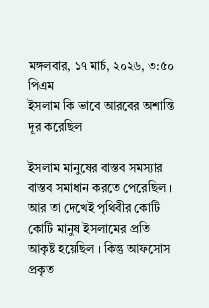মঙ্গলবার, ১৭ মার্চ, ২০২৬, ৩:৫০ পিএম
ইসলাম কি ভাবে আরবের অশান্তি দূর করেছিল

ইসলাম মানুষের বাস্তব সমস্যার বাস্তব সমাধান করতে পেরেছিল । আর তা দেখেই পৃথিবীর কোটি কোটি মানুষ ইসলামের প্রতি আকৃষ্ট হয়েছিল । কিন্তু আফসোস প্রকৃত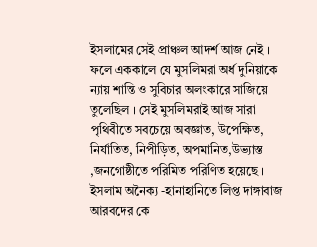ইসলামের সেই প্রাঞ্চল আদর্শ আজ নেই । ফলে এককালে যে মুসলিমরা অর্ধ দুনিয়াকে ন্যায় শান্তি ও সুবিচার অলংকারে সাজিয়ে তুলেছিল । সেই মুসলিমরাই আজ সারা পৃথিবীতে সবচেয়ে অবজ্ঞাত, উপেক্ষিত, নির্যাতিত, নিপীড়িত, অপমানিত,উভ্যাস্ত ,জনগোষ্ঠীতে পরিমিত পরিণিত হয়েছে । ইসলাম অনৈক্য -হানাহানিতে লিপ্ত দাঙ্গাবাজ আরবদের কে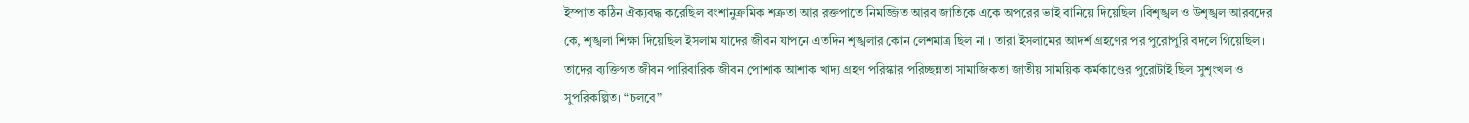ইস্পাত কঠিন ঐক্যবদ্ধ করেছিল বংশানুক্রমিক শত্রুতা আর রক্তপাতে নিমজ্জিত আরব জাতিকে একে অপরের ভাই বানিয়ে দিয়েছিল ।বিশৃঙ্খল ও উশৃঙ্খল আরবদের কে, শৃঙ্খলা শিক্ষা দিয়েছিল ইসলাম যাদের জীবন যাপনে এতদিন শৃঙ্খলার কোন লেশমাত্র ছিল না । তারা ইসলামের আদর্শ গ্রহণের পর পুরোপুরি বদলে গিয়েছিল। তাদের ব্যক্তিগত জীবন পারিবারিক জীবন পোশাক আশাক খাদ্য গ্রহণ পরিস্কার পরিচ্ছন্নতা সামাজিকতা জাতীয় সাময়িক কর্মকাণ্ডের পুরোটাই ছিল সুশৃংখল ও সুপরিকল্পিত। “চলবে”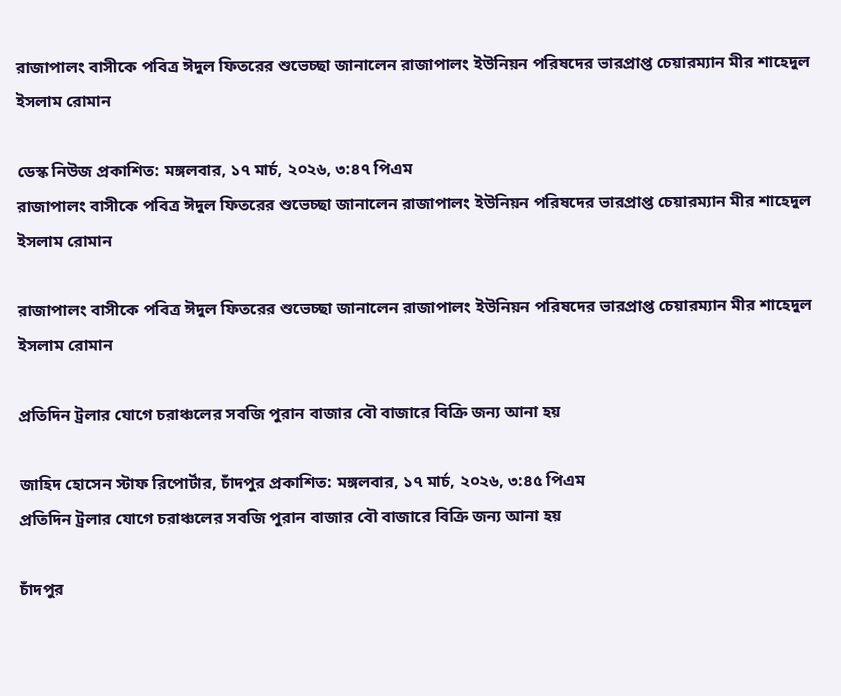রাজাপালং বাসীকে পবিত্র ঈদুল ফিতরের শুভেচ্ছা জানালেন রাজাপালং ইউনিয়ন পরিষদের ভারপ্রাপ্ত চেয়ারম্যান মীর শাহেদুল ইসলাম রোমান

ডেস্ক নিউজ প্রকাশিত: মঙ্গলবার, ১৭ মার্চ, ২০২৬, ৩:৪৭ পিএম
রাজাপালং বাসীকে পবিত্র ঈদুল ফিতরের শুভেচ্ছা জানালেন রাজাপালং ইউনিয়ন পরিষদের ভারপ্রাপ্ত চেয়ারম্যান মীর শাহেদুল ইসলাম রোমান

রাজাপালং বাসীকে পবিত্র ঈদুল ফিতরের শুভেচ্ছা জানালেন রাজাপালং ইউনিয়ন পরিষদের ভারপ্রাপ্ত চেয়ারম্যান মীর শাহেদুল ইসলাম রোমান

প্রতিদিন ট্রলার যোগে চরাঞ্চলের সবজি পুরান বাজার বৌ বাজারে বিক্রি জন্য আনা হয়

জাহিদ হোসেন স্টাফ রিপোর্টার, চাঁদপুর প্রকাশিত: মঙ্গলবার, ১৭ মার্চ, ২০২৬, ৩:৪৫ পিএম
প্রতিদিন ট্রলার যোগে চরাঞ্চলের সবজি পুরান বাজার বৌ বাজারে বিক্রি জন্য আনা হয়

চাঁদপুর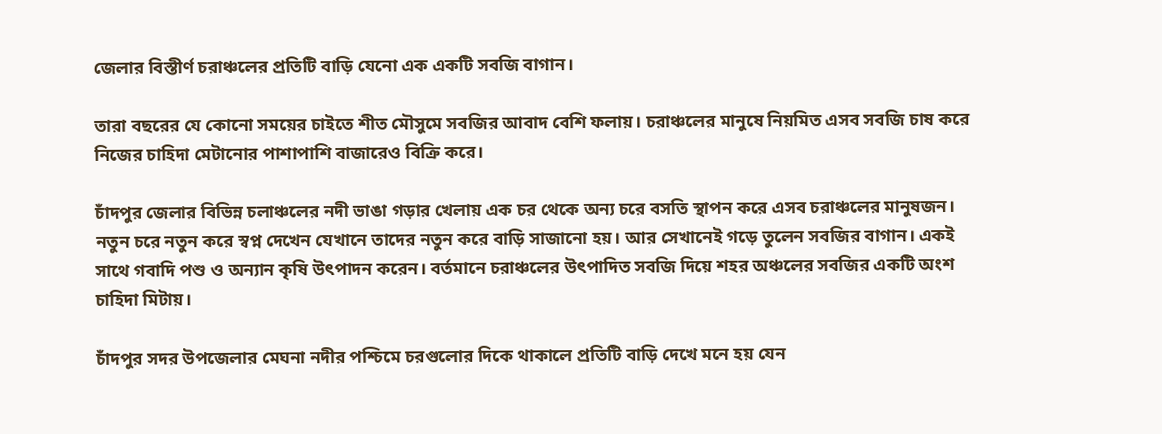জেলার বিস্তীর্ণ চরাঞ্চলের প্রতিটি বাড়ি যেনো এক একটি সবজি বাগান।

তারা বছরের যে কোনো সময়ের চাইতে শীত মৌসুমে সবজির আবাদ বেশি ফলায়। চরাঞ্চলের মানুষে নিয়মিত এসব সবজি চাষ করে নিজের চাহিদা মেটানোর পাশাপাশি বাজারেও বিক্রি করে।

চাঁদপুর জেলার বিভিন্ন চলাঞ্চলের নদী ভাঙা গড়ার খেলায় এক চর থেকে অন্য চরে বসতি স্থাপন করে এসব চরাঞ্চলের মানুষজন। নতুন চরে নতুন করে স্বপ্ন দেখেন যেখানে তাদের নতুন করে বাড়ি সাজানো হয়। আর সেখানেই গড়ে তুলেন সবজির বাগান। একই সাথে গবাদি পশু ও অন্যান কৃষি উৎপাদন করেন। বর্তমানে চরাঞ্চলের উৎপাদিত সবজি দিয়ে শহর অঞ্চলের সবজির একটি অংশ চাহিদা মিটায়।

চাঁদপুর সদর উপজেলার মেঘনা নদীর পশ্চিমে চরগুলোর দিকে থাকালে প্রতিটি বাড়ি দেখে মনে হয় যেন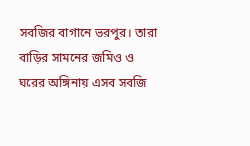সবজির বাগানে ভরপুর। তারা বাড়ির সামনের জমিও ও ঘরের অঙ্গিনায় এসব সবজি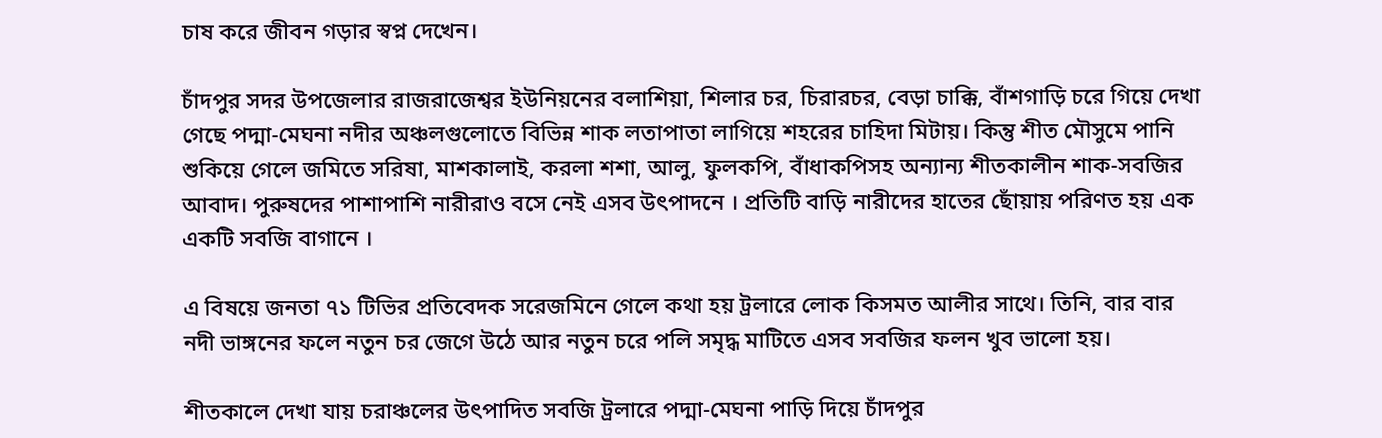চাষ করে জীবন গড়ার স্বপ্ন দেখেন।

চাঁদপুর সদর উপজেলার রাজরাজেশ্বর ইউনিয়নের বলাশিয়া, শিলার চর, চিরারচর, বেড়া চাক্কি, বাঁশগাড়ি চরে গিয়ে দেখা গেছে পদ্মা-মেঘনা নদীর অঞ্চলগুলোতে বিভিন্ন শাক লতাপাতা লাগিয়ে শহরের চাহিদা মিটায়। কিন্তু শীত মৌসুমে পানি শুকিয়ে গেলে জমিতে সরিষা, মাশকালাই, করলা শশা, আলু, ফুলকপি, বাঁধাকপিসহ অন্যান্য শীতকালীন শাক-সবজির আবাদ। পুরুষদের পাশাপাশি নারীরাও বসে নেই এসব উৎপাদনে । প্রতিটি বাড়ি নারীদের হাতের ছোঁয়ায় পরিণত হয় এক একটি সবজি বাগানে ।

এ বিষয়ে জনতা ৭১ টিভির প্রতিবেদক সরেজমিনে গেলে কথা হয় ট্রলারে লোক কিসমত আলীর সাথে। তিনি, বার বার নদী ভাঙ্গনের ফলে নতুন চর জেগে উঠে আর নতুন চরে পলি সমৃদ্ধ মাটিতে এসব সবজির ফলন খুব ভালো হয়।

শীতকালে দেখা যায় চরাঞ্চলের উৎপাদিত সবজি ট্রলারে পদ্মা-মেঘনা পাড়ি দিয়ে চাঁদপুর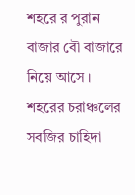শহরে র পুরান বাজার বৌ বাজারে নিয়ে আসে । শহরের চরাঞ্চলের সবজির চাহিদা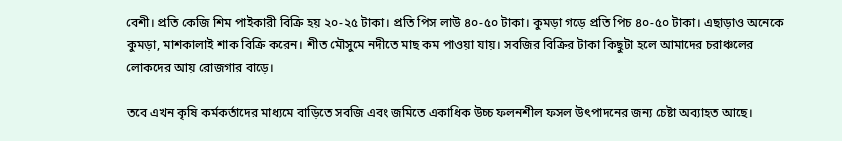বেশী। প্রতি কেজি শিম পাইকারী বিক্রি হয় ২০-২৫ টাকা। প্রতি পিস লাউ ৪০-৫০ টাকা। কুমড়া গড়ে প্রতি পিচ ৪০-৫০ টাকা। এছাড়াও অনেকে কুমড়া, মাশকালাই শাক বিক্রি করেন। শীত মৌসুমে নদীতে মাছ কম পাওয়া যায়। সবজির বিক্রির টাকা কিছুটা হলে আমাদের চরাঞ্চলের লোকদের আয় রোজগার বাড়ে।

তবে এখন কৃষি কর্মকর্তাদের মাধ্যমে বাড়িতে সবজি এবং জমিতে একাধিক উচ্চ ফলনশীল ফসল উৎপাদনের জন্য চেষ্টা অব্যাহত আছে।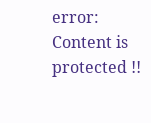error: Content is protected !!